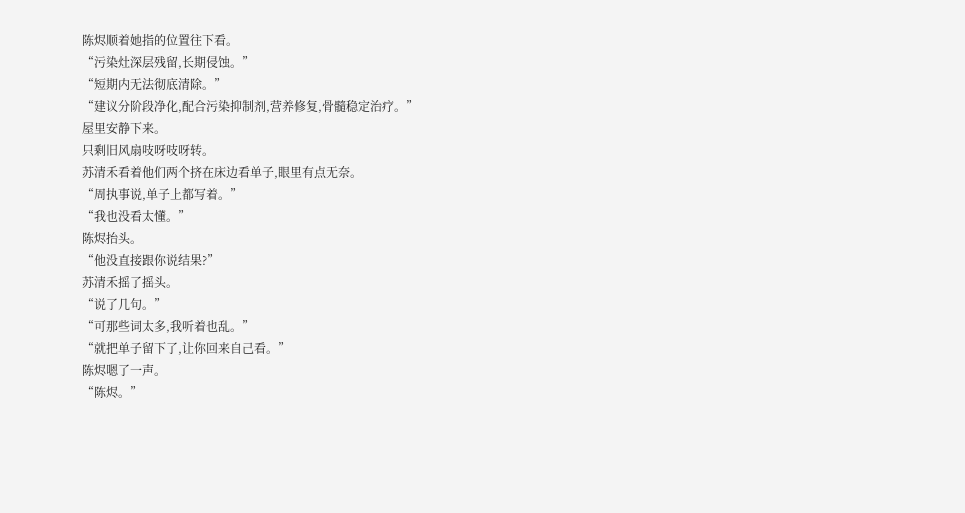陈烬顺着她指的位置往下看。
“污染灶深层残留,长期侵蚀。”
“短期内无法彻底清除。”
“建议分阶段净化,配合污染抑制剂,营养修复,骨髓稳定治疗。”
屋里安静下来。
只剩旧风扇吱呀吱呀转。
苏清禾看着他们两个挤在床边看单子,眼里有点无奈。
“周执事说,单子上都写着。”
“我也没看太懂。”
陈烬抬头。
“他没直接跟你说结果?”
苏清禾摇了摇头。
“说了几句。”
“可那些词太多,我听着也乱。”
“就把单子留下了,让你回来自己看。”
陈烬嗯了一声。
“陈烬。”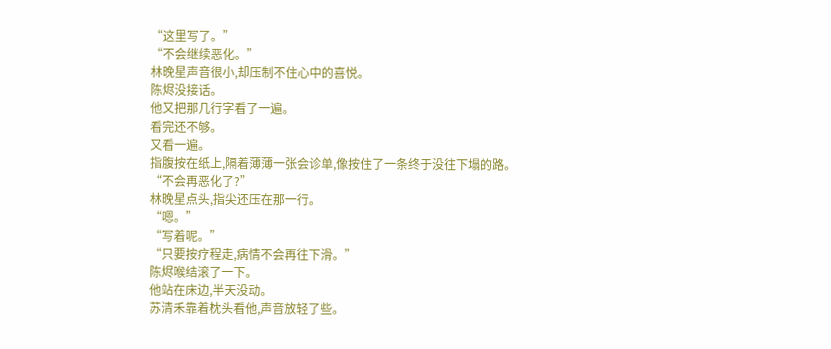“这里写了。”
“不会继续恶化。”
林晚星声音很小,却压制不住心中的喜悦。
陈烬没接话。
他又把那几行字看了一遍。
看完还不够。
又看一遍。
指腹按在纸上,隔着薄薄一张会诊单,像按住了一条终于没往下塌的路。
“不会再恶化了?”
林晚星点头,指尖还压在那一行。
“嗯。”
“写着呢。”
“只要按疗程走,病情不会再往下滑。”
陈烬喉结滚了一下。
他站在床边,半天没动。
苏清禾靠着枕头看他,声音放轻了些。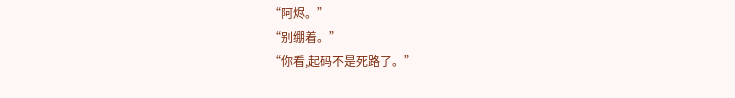“阿烬。”
“别绷着。”
“你看,起码不是死路了。”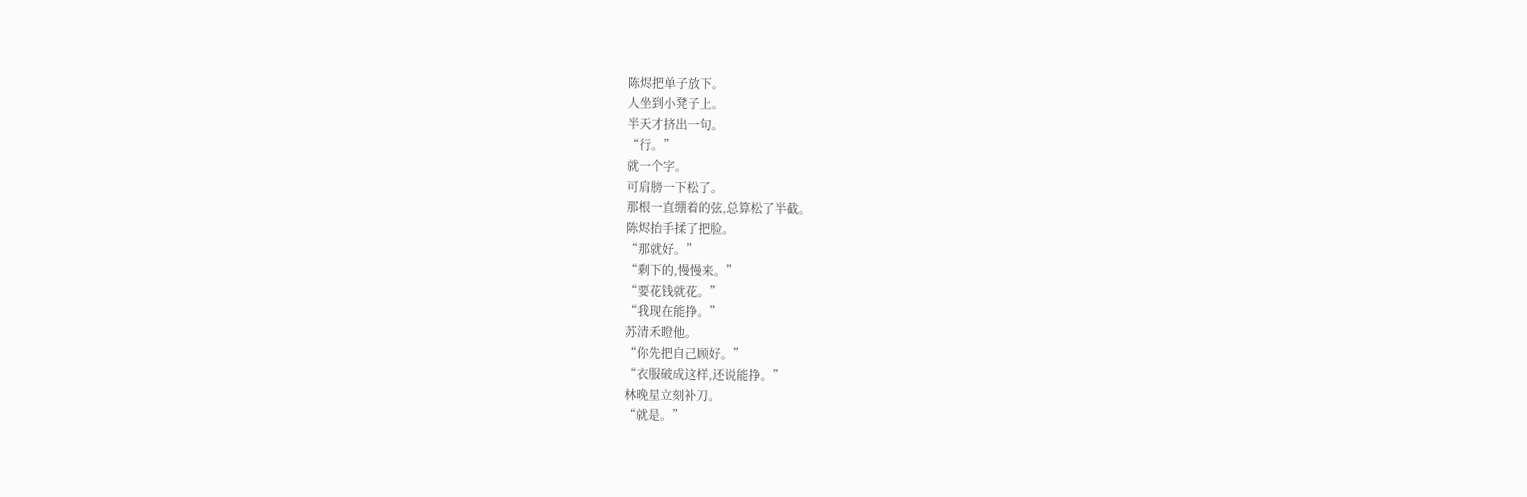陈烬把单子放下。
人坐到小凳子上。
半天才挤出一句。
“行。”
就一个字。
可肩膀一下松了。
那根一直绷着的弦,总算松了半截。
陈烬抬手揉了把脸。
“那就好。”
“剩下的,慢慢来。”
“要花钱就花。”
“我现在能挣。”
苏清禾瞪他。
“你先把自己顾好。”
“衣服破成这样,还说能挣。”
林晚星立刻补刀。
“就是。”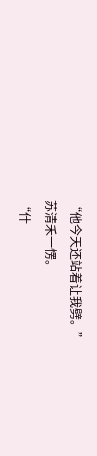“他今天还站着让我劈。”
苏清禾一愣。
“什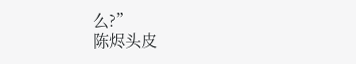么?”
陈烬头皮